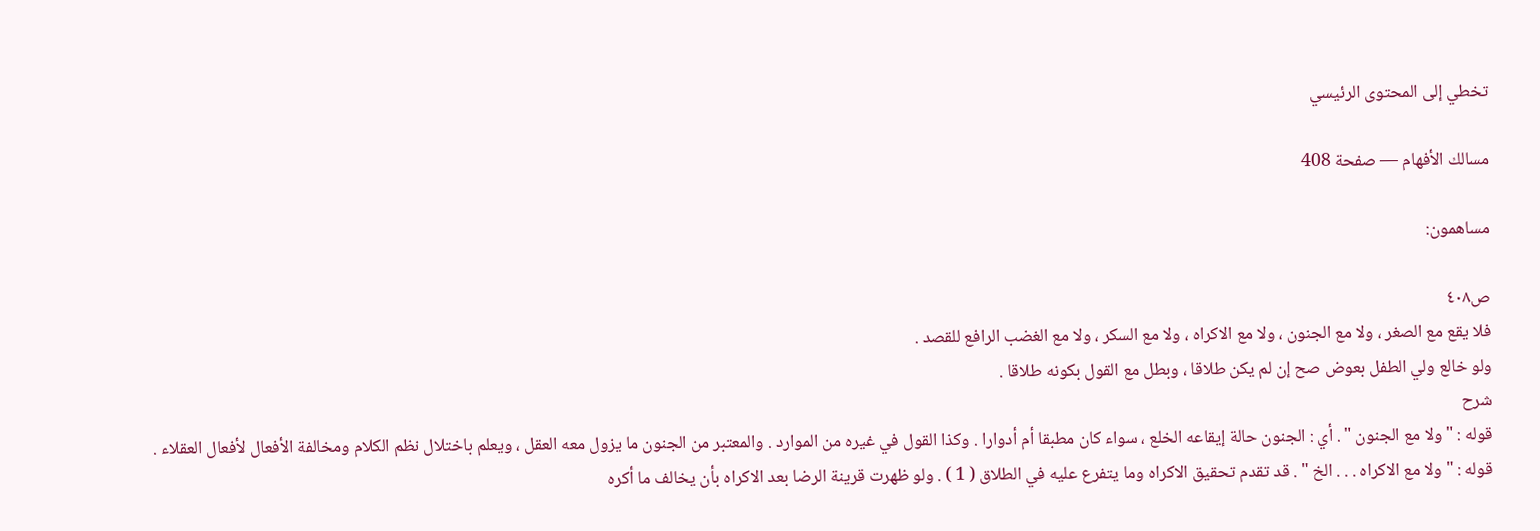تخطي إلى المحتوى الرئيسي

مسالك الأفهام — صفحة 408

مساهمون:

ص٤٠٨
فلا يقع مع الصغر ، ولا مع الجنون ، ولا مع الاكراه ، ولا مع السكر ، ولا مع الغضب الرافع للقصد .
ولو خالع ولي الطفل بعوض صح إن لم يكن طلاقا ، وبطل مع القول بكونه طلاقا .
شرح
قوله : " ولا مع الجنون " . أي : الجنون حالة إيقاعه الخلع ، سواء كان مطبقا أم أدوارا . وكذا القول في غيره من الموارد . والمعتبر من الجنون ما يزول معه العقل ، ويعلم باختلال نظم الكلام ومخالفة الأفعال لأفعال العقلاء . قوله : " ولا مع الاكراه . . . الخ " . قد تقدم تحقيق الاكراه وما يتفرع عليه في الطلاق ( 1 ) . ولو ظهرت قرينة الرضا بعد الاكراه بأن يخالف ما أكره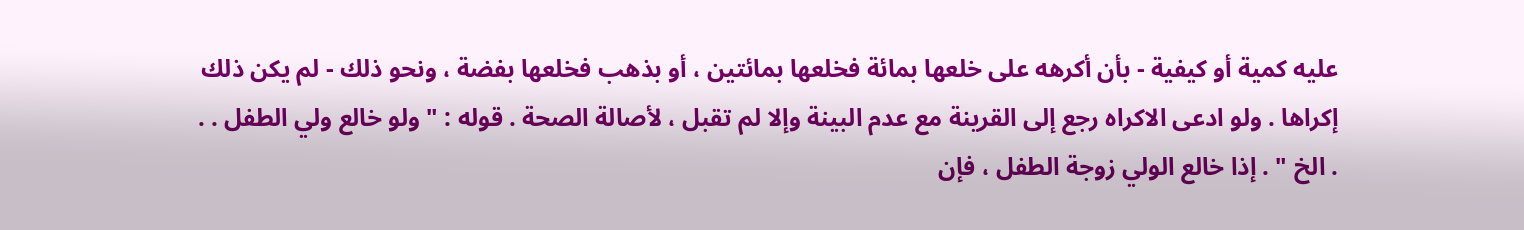عليه كمية أو كيفية - بأن أكرهه على خلعها بمائة فخلعها بمائتين ، أو بذهب فخلعها بفضة ، ونحو ذلك - لم يكن ذلك إكراها . ولو ادعى الاكراه رجع إلى القرينة مع عدم البينة وإلا لم تقبل ، لأصالة الصحة . قوله : " ولو خالع ولي الطفل . . . الخ " . إذا خالع الولي زوجة الطفل ، فإن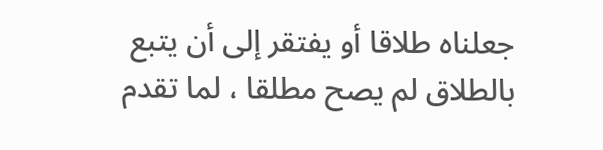جعلناه طلاقا أو يفتقر إلى أن يتبع بالطلاق لم يصح مطلقا ، لما تقدم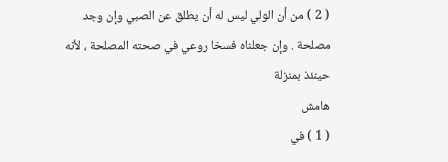( 2 ) من أن الولي ليس له أن يطلق عن الصبي وإن وجد مصلحة . وإن جعلناه فسخا روعي في صحته المصلحة ، لأنه حينئذ بمنزلة
هامش
( 1 ) في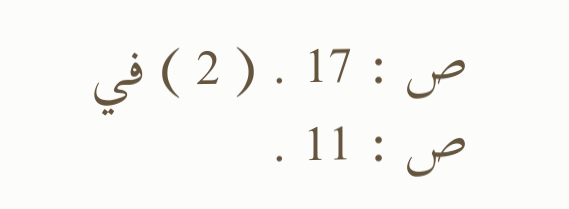ص : 17 . ( 2 ) في ص : 11 .